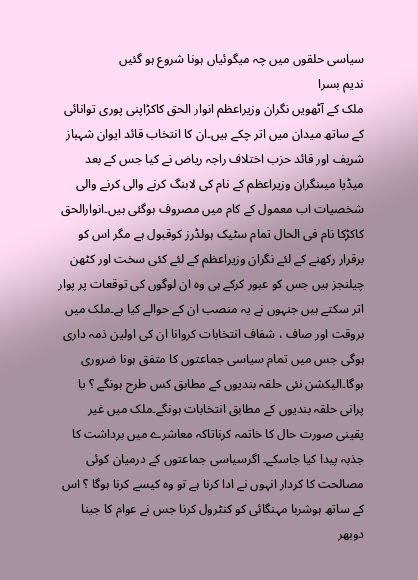سیاسی حلقوں میں چہ میگوئیاں ہونا شروع ہو گئیں
ندیم بسرا
ملک کے آٹھویں نگران وزیراعظم انوار الحق کاکڑاپنی پوری توانائی کے ساتھ میدان میں اتر چکے ہیں۔ان کا انتخاب قائد ایوان شہباز شریف اور قائد حزب اختلاف راجہ ریاض نے کیا جس کے بعد میڈیا میںنگران وزیراعظم کے نام کی لابنگ کرنے والی کرنے والی شخصیات اب معمول کے کام میں مصروف ہوگئی ہیں۔انوارالحق کاکڑکا نام فی الحال تمام سٹیک ہولڈرز کوقبول ہے مگر اس کو برقرار رکھنے کے لئے نگران وزیراعظم کے لئے کئی سخت اور کٹھن چیلنجز ہیں جس کو عبور کرکے ہی وہ ان لوگوں کی توقعات پر پوار اتر سکتے ہیں جنہوں نے یہ منصب ان کے حوالے کیا ہے۔ملک میں بروقت اور صاف ، شفاف انتخابات کروانا ان کی اولین ذمہ داری ہوگی جس میں تمام سیاسی جماعتوں کا متفق ہونا ضروری ہوگا۔الیکشن نئی حلقہ بندیوں کے مطابق کس طرح ہونگے ؟ یا پرانی حلقہ بندیوں کے مطابق انتخابات ہونگے۔ملک میں غیر یقینی صورت حال کا خاتمہ کرناتاکہ معاشرے میں برداشت کا جذبہ پیدا کیا جاسکے۔ اگرسیاسی جماعتوں کے درمیان کوئی مصالحت کا کردار انہوں نے ادا کرنا ہے تو وہ کیسے کرنا ہوگا ؟ اس کے ساتھ ہوشربا مہنگائی کو کنٹرول کرنا جس نے عوام کا جینا دوبھر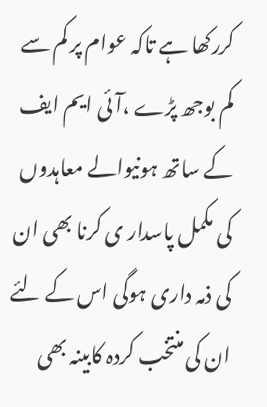کررکھا ہے تاکہ عوام پر کم سے کم بوجھ پڑے ،آئی ایم ایف کے ساتھ ہونیوالے معاہدوں کی مکمل پاسدار ی کرنا بھی ان کی ذمہ داری ہوگی اس کے لئے ان کی منتخب کردہ کابینہ بھی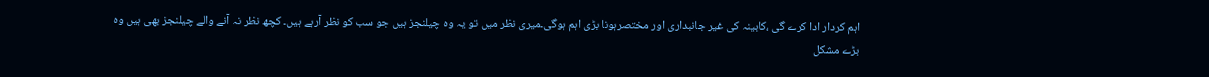اہم کردار ادا کرے گی ،کابینہ کی غیر جانبداری اور مختصرہونا بڑی اہم ہوگی۔میری نظر میں تو یہ وہ چیلنجز ہیں جو سب کو نظر آرہے ہیں۔ کچھ نظر نہ آنے والے چیلنجز بھی ہیں وہ بڑے مشکل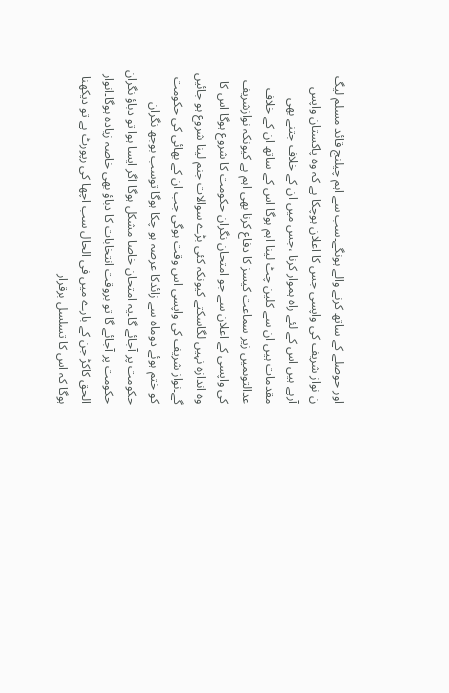اور حوصلے کے ساتھ کرنے والے ہونگے۔سب سے اہم چیلنج قائد مسلم لیگ ن نواز شریف کی واپسی جس کا اعلان ہوچکا ہے کہ وہ پاکستان واپس آرہے ہیں اس کے لئے راہ ہموار کرنا ،جس میں ان کے خلاف جتنے بھی مقدمات ہیں ان سے کلین چٹ لینا اہم ہوگا اس کے ساتھ ان کے خلاف عدالتوںمیں زیر سماعت کیسز کا دفاع کرنا بھی اہم ہے کیونکہ نوازشریف کی واپسی کے اعلان سے جو امتحان نگران حکومت کا شروع ہوگا اس کا وہ اندازہ نہیں لگاسکتے کیونکہ کئی بڑے سوالات جنم لینا شروع ہو جائیں گے۔نواز شریف کی واپسی اس وقت ہوگی جب ان کے بھائی کی حکومت کو ختم ہوئے دوماہ سے زائدکا عرصہ ہو چکا ہوگا توسب بوجھ نگران حکومت پر آجائے گا۔یہ امتحان خاصا مشکل ہوگا اگر ایسا ہوا تو دباؤ نگران حکومت پر آجائے گا تو بروقت انتخابات کا دباؤ بھی خاصہ زیادہ ہوگا۔انوار الحق کاکڑ جن کے بارے میں فی الحال سب اچھا کی رپورٹ ہے تو دیکھنا ہوگا کہ اس کا تسلسل برقرار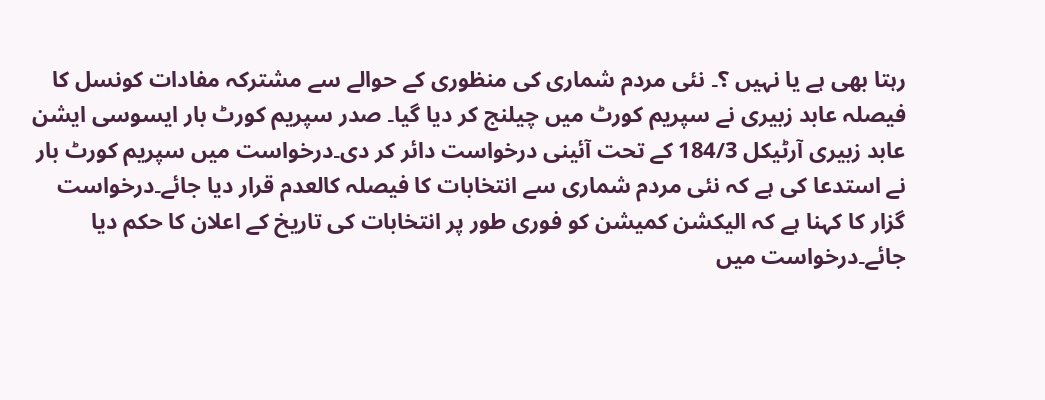رہتا بھی ہے یا نہیں ؟۔ نئی مردم شماری کی منظوری کے حوالے سے مشترکہ مفادات کونسل کا فیصلہ عابد زبیری نے سپریم کورٹ میں چیلنج کر دیا گیا۔ صدر سپریم کورٹ بار ایسوسی ایشن عابد زبیری آرٹیکل 184/3 کے تحت آئینی درخواست دائر کر دی۔درخواست میں سپریم کورٹ بار نے استدعا کی ہے کہ نئی مردم شماری سے انتخابات کا فیصلہ کالعدم قرار دیا جائے۔درخواست گزار کا کہنا ہے کہ الیکشن کمیشن کو فوری طور پر انتخابات کی تاریخ کے اعلان کا حکم دیا جائے۔درخواست میں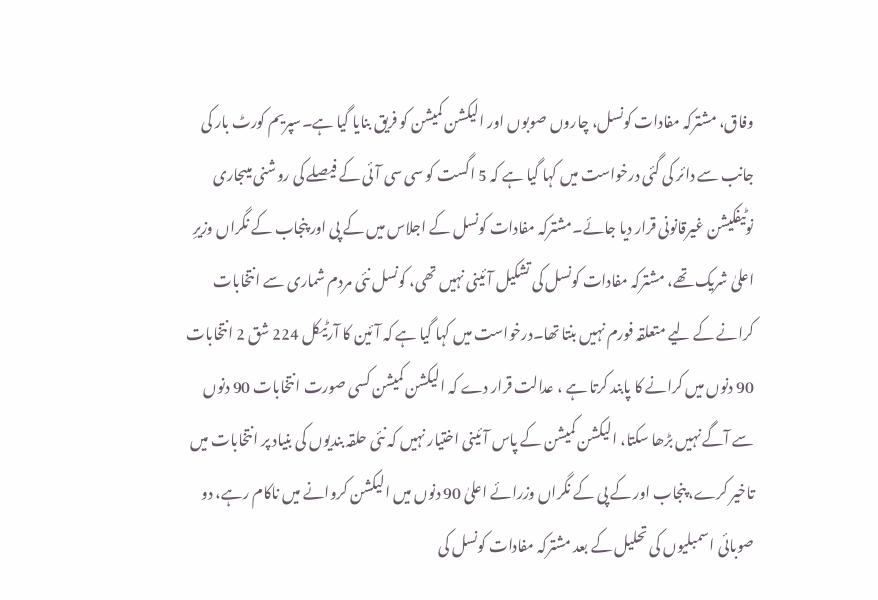وفاق، مشترکہ مفادات کونسل، چاروں صوبوں اور الیکشن کمیشن کو فریق بنایا گیا ہے۔سپریم کورٹ بار کی جانب سے دائر کی گئی درخواست میں کہا گیا ہے کہ 5 اگست کو سی سی آئی کے فیصلے کی روشنی میںجاری نوٹیفکیشن غیرقانونی قرار دیا جائے۔مشترکہ مفادات کونسل کے اجلاس میں کے پی اور پنجاب کے نگراں وزیرِ اعلیٰ شریک تھے، مشترکہ مفادات کونسل کی تشکیل آئینی نہیں تھی، کونسل نئی مردم شماری سے انتخابات کرانے کے لیے متعلقہ فورم نہیں بنتا تھا۔درخواست میں کہا گیا ہے کہ آئین کا آرٹیکل 224 شق 2 انتخابات 90 دنوں میں کرانے کا پابند کرتا ہے ، عدالت قرار دے کہ الیکشن کمیشن کسی صورت انتخابات 90 دنوں سے آگے نہیں بڑھا سکتا، الیکشن کمیشن کے پاس آئینی اختیار نہیں کہ نئی حلقہ بندیوں کی بنیاد پر انتخابات میں تاخیر کرے، پنجاب اور کے پی کے نگراں وزرائے اعلیٰ 90 دنوں میں الیکشن کروانے میں ناکام رہے، دو صوبائی اسمبلیوں کی تحلیل کے بعد مشترکہ مفادات کونسل کی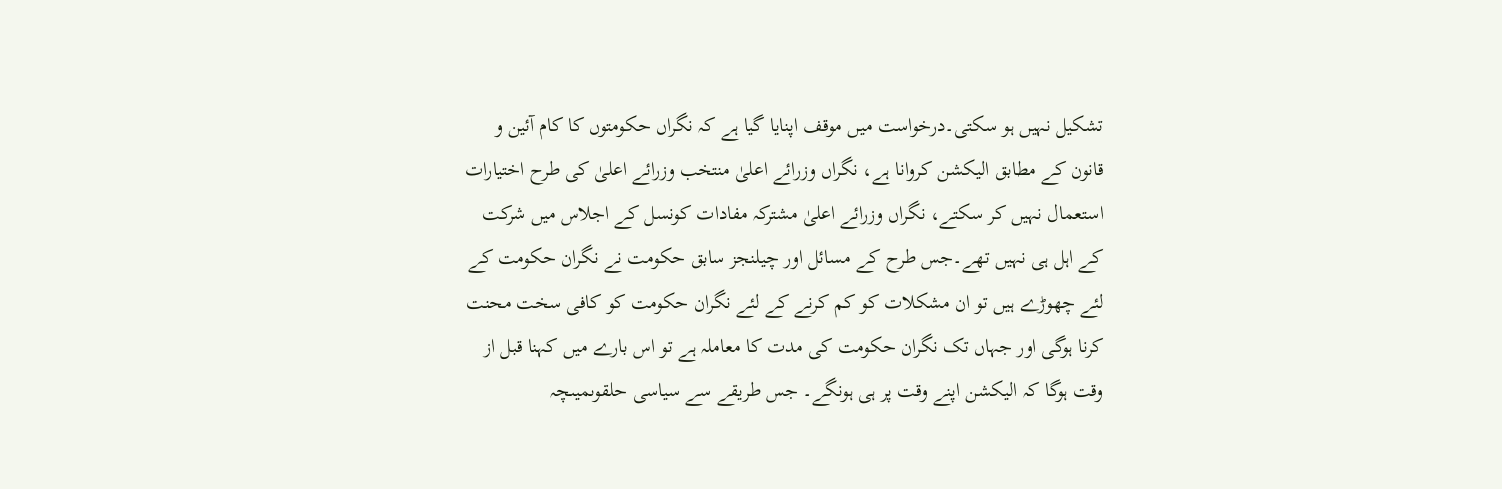تشکیل نہیں ہو سکتی۔درخواست میں موقف اپنایا گیا ہے کہ نگراں حکومتوں کا کام آئین و قانون کے مطابق الیکشن کروانا ہے، نگراں وزرائے اعلیٰ منتخب وزرائے اعلیٰ کی طرح اختیارات استعمال نہیں کر سکتے، نگراں وزرائے اعلیٰ مشترکہ مفادات کونسل کے اجلاس میں شرکت کے اہل ہی نہیں تھے۔جس طرح کے مسائل اور چیلنجز سابق حکومت نے نگران حکومت کے لئے چھوڑے ہیں تو ان مشکلات کو کم کرنے کے لئے نگران حکومت کو کافی سخت محنت کرنا ہوگی اور جہاں تک نگران حکومت کی مدت کا معاملہ ہے تو اس بارے میں کہنا قبل از وقت ہوگا کہ الیکشن اپنے وقت پر ہی ہونگے۔ جس طریقے سے سیاسی حلقوںمیںچہ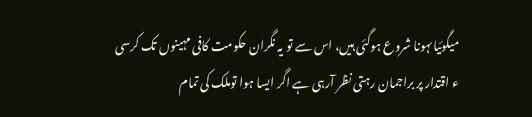میگوئیاںہونا شروع ہوگئی ہیں، اس سے تو یہ نگران حکومت کافی مہینوں تک کرسی ء اقتدار پر براجمان رہتی نظر آرہی ہے اگر ایسا ہوا توملک کی تمام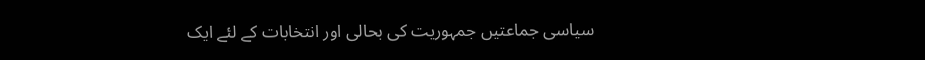سیاسی جماعتیں جمہوریت کی بحالی اور انتخابات کے لئے ایک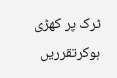ٹرک پر کھڑی ہوکرتقرریں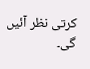کرتی نظر آئیں گی۔